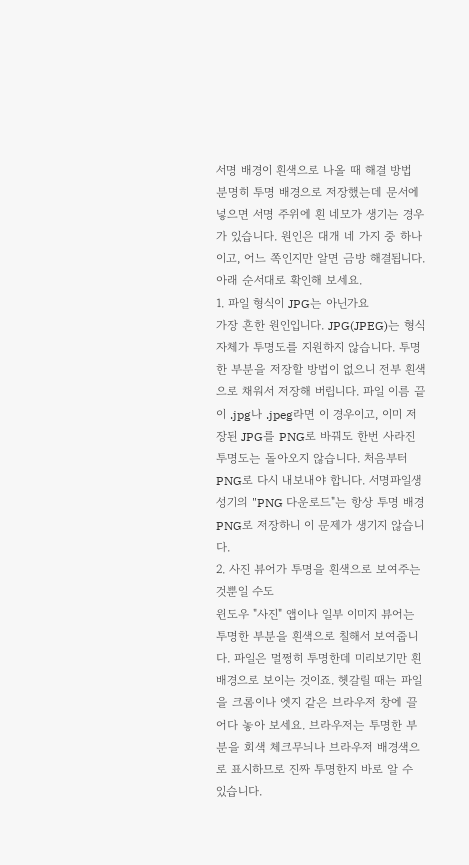서명 배경이 흰색으로 나올 때 해결 방법
분명히 투명 배경으로 저장했는데 문서에 넣으면 서명 주위에 흰 네모가 생기는 경우가 있습니다. 원인은 대개 네 가지 중 하나이고, 어느 쪽인지만 알면 금방 해결됩니다. 아래 순서대로 확인해 보세요.
1. 파일 형식이 JPG는 아닌가요
가장 흔한 원인입니다. JPG(JPEG)는 형식 자체가 투명도를 지원하지 않습니다. 투명한 부분을 저장할 방법이 없으니 전부 흰색으로 채워서 저장해 버립니다. 파일 이름 끝이 .jpg나 .jpeg라면 이 경우이고, 이미 저장된 JPG를 PNG로 바꿔도 한번 사라진 투명도는 돌아오지 않습니다. 처음부터 PNG로 다시 내보내야 합니다. 서명파일생성기의 "PNG 다운로드"는 항상 투명 배경 PNG로 저장하니 이 문제가 생기지 않습니다.
2. 사진 뷰어가 투명을 흰색으로 보여주는 것뿐일 수도
윈도우 "사진" 앱이나 일부 이미지 뷰어는 투명한 부분을 흰색으로 칠해서 보여줍니다. 파일은 멀쩡히 투명한데 미리보기만 흰 배경으로 보이는 것이죠. 헷갈릴 때는 파일을 크롬이나 엣지 같은 브라우저 창에 끌어다 놓아 보세요. 브라우저는 투명한 부분을 회색 체크무늬나 브라우저 배경색으로 표시하므로 진짜 투명한지 바로 알 수 있습니다.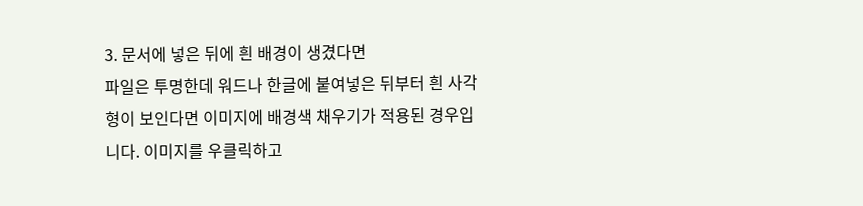3. 문서에 넣은 뒤에 흰 배경이 생겼다면
파일은 투명한데 워드나 한글에 붙여넣은 뒤부터 흰 사각형이 보인다면 이미지에 배경색 채우기가 적용된 경우입니다. 이미지를 우클릭하고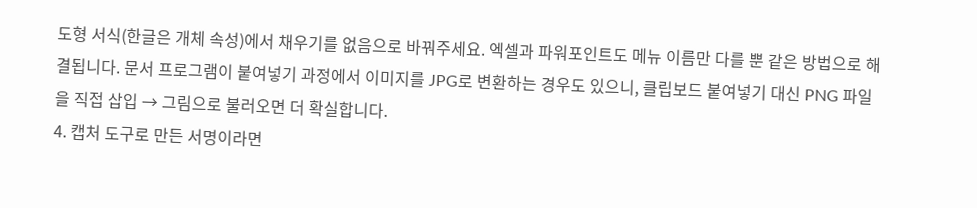도형 서식(한글은 개체 속성)에서 채우기를 없음으로 바꿔주세요. 엑셀과 파워포인트도 메뉴 이름만 다를 뿐 같은 방법으로 해결됩니다. 문서 프로그램이 붙여넣기 과정에서 이미지를 JPG로 변환하는 경우도 있으니, 클립보드 붙여넣기 대신 PNG 파일을 직접 삽입 → 그림으로 불러오면 더 확실합니다.
4. 캡처 도구로 만든 서명이라면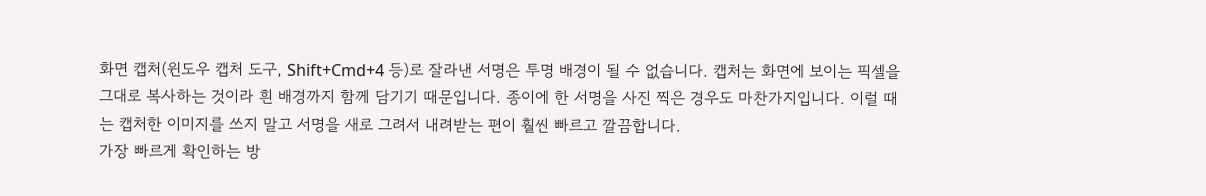화면 캡처(윈도우 캡처 도구, Shift+Cmd+4 등)로 잘라낸 서명은 투명 배경이 될 수 없습니다. 캡처는 화면에 보이는 픽셀을 그대로 복사하는 것이라 흰 배경까지 함께 담기기 때문입니다. 종이에 한 서명을 사진 찍은 경우도 마찬가지입니다. 이럴 때는 캡처한 이미지를 쓰지 말고 서명을 새로 그려서 내려받는 편이 훨씬 빠르고 깔끔합니다.
가장 빠르게 확인하는 방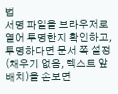법
서명 파일을 브라우저로 열어 투명한지 확인하고, 투명하다면 문서 쪽 설정(채우기 없음, 텍스트 앞 배치)을 손보면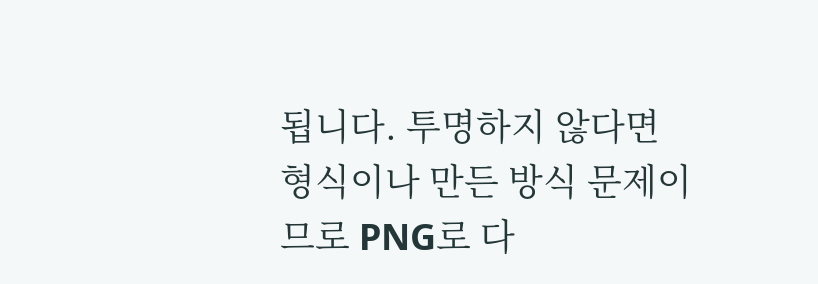됩니다. 투명하지 않다면 형식이나 만든 방식 문제이므로 PNG로 다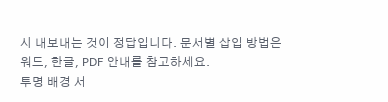시 내보내는 것이 정답입니다. 문서별 삽입 방법은 워드, 한글, PDF 안내를 참고하세요.
투명 배경 서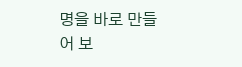명을 바로 만들어 보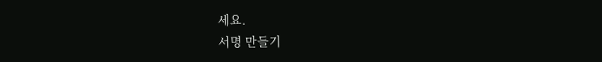세요.
서명 만들기